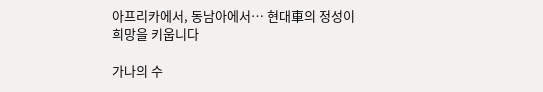아프리카에서, 동남아에서… 현대車의 정성이 희망을 키웁니다

가나의 수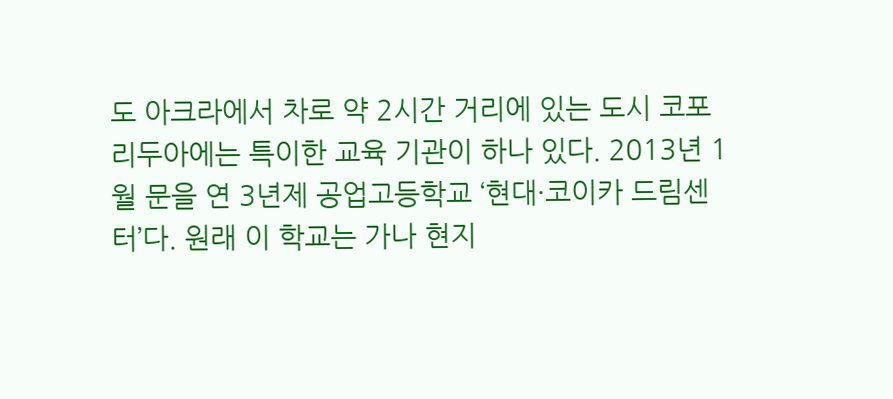도 아크라에서 차로 약 2시간 거리에 있는 도시 코포리두아에는 특이한 교육 기관이 하나 있다. 2013년 1월 문을 연 3년제 공업고등학교 ‘현대·코이카 드림센터’다. 원래 이 학교는 가나 현지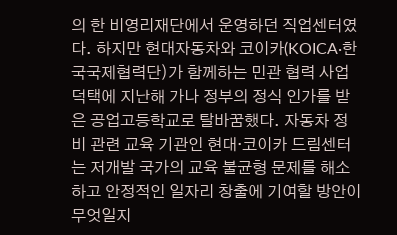의 한 비영리재단에서 운영하던 직업센터였다. 하지만 현대자동차와 코이카(KOICA·한국국제협력단)가 함께하는 민관 협력 사업 덕택에 지난해 가나 정부의 정식 인가를 받은 공업고등학교로 탈바꿈했다. 자동차 정비 관련 교육 기관인 현대·코이카 드림센터는 저개발 국가의 교육 불균형 문제를 해소하고 안정적인 일자리 창출에 기여할 방안이 무엇일지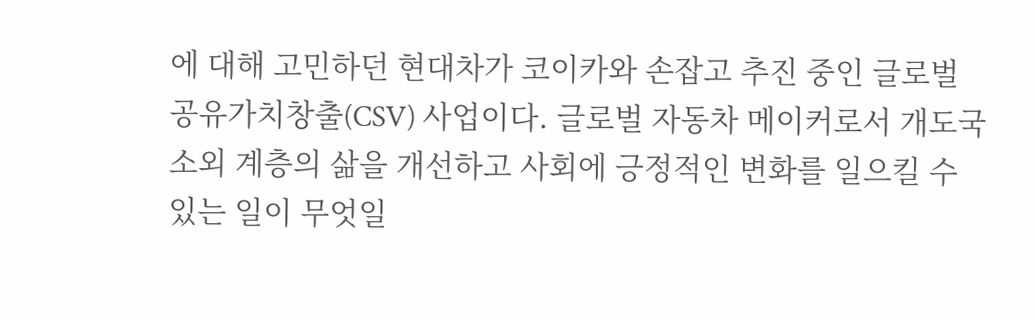에 대해 고민하던 현대차가 코이카와 손잡고 추진 중인 글로벌 공유가치창출(CSV) 사업이다. 글로벌 자동차 메이커로서 개도국 소외 계층의 삶을 개선하고 사회에 긍정적인 변화를 일으킬 수 있는 일이 무엇일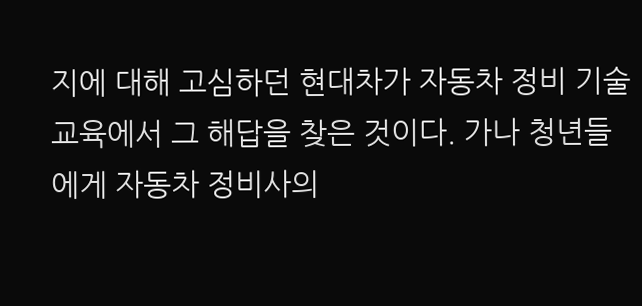지에 대해 고심하던 현대차가 자동차 정비 기술 교육에서 그 해답을 찾은 것이다. 가나 청년들에게 자동차 정비사의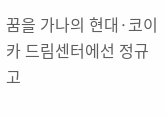꿈을 가나의 현대·코이카 드림센터에선 정규 고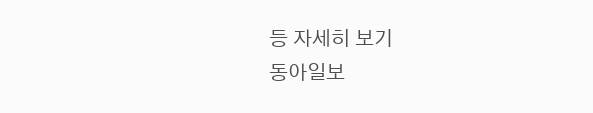등 자세히 보기
동아일보